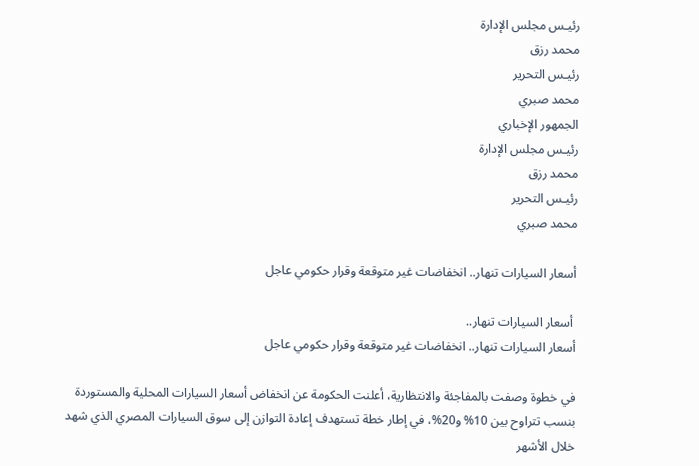رئيـس مجلس الإدارة
محمد رزق
رئيـس التحرير
محمد صبري
الجمهور الإخباري
رئيـس مجلس الإدارة
محمد رزق
رئيـس التحرير
محمد صبري

أسعار السيارات تنهار.. انخفاضات غير متوقعة وقرار حكومي عاجل

 أسعار السيارات تنهار..
أسعار السيارات تنهار.. انخفاضات غير متوقعة وقرار حكومي عاجل

في خطوة وصفت بالمفاجئة والانتظارية، أعلنت الحكومة عن انخفاض أسعار السيارات المحلية والمستوردة بنسب تتراوح بين 10% و20%، في إطار خطة تستهدف إعادة التوازن إلى سوق السيارات المصري الذي شهد خلال الأشهر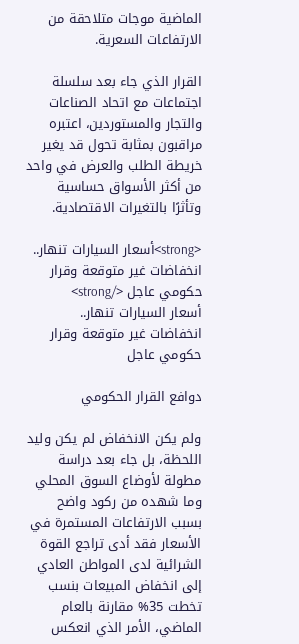الماضية موجات متلاحقة من الارتفاعات السعرية.

القرار الذي جاء بعد سلسلة اجتماعات مع اتحاد الصناعات والتجار والمستوردين، اعتبره مراقبون بمثابة تحول قد يغير خريطة الطلب والعرض في واحد من أكثر الأسواق حساسية وتأثرًا بالتغيرات الاقتصادية.

<strong>أسعار السيارات تنهار.. انخفاضات غير متوقعة وقرار حكومي عاجل </strong>
أسعار السيارات تنهار.. انخفاضات غير متوقعة وقرار حكومي عاجل

دوافع القرار الحكومي

ولم يكن الانخفاض لم يكن وليد اللحظة، بل جاء بعد دراسة مطولة لأوضاع السوق المحلي وما شهده من ركود واضح بسبب الارتفاعات المستمرة في الأسعار فقد أدى تراجع القوة الشرائية لدى المواطن العادي إلى انخفاض المبيعات بنسب تخطت 35% مقارنة بالعام الماضي، الأمر الذي انعكس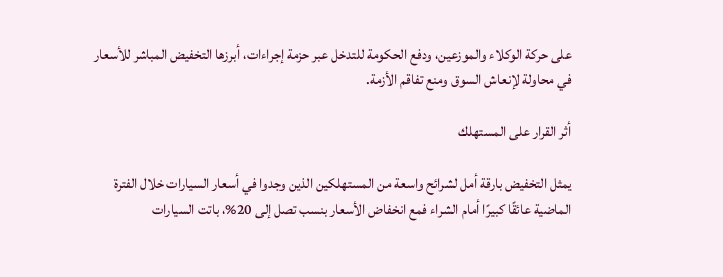على حركة الوكلاء والموزعين، ودفع الحكومة للتدخل عبر حزمة إجراءات، أبرزها التخفيض المباشر للأسعار في محاولة لإنعاش السوق ومنع تفاقم الأزمة.

أثر القرار على المستهلك

يمثل التخفيض بارقة أمل لشرائح واسعة من المستهلكين الذين وجدوا في أسعار السيارات خلال الفترة الماضية عائقًا كبيرًا أمام الشراء فمع انخفاض الأسعار بنسب تصل إلى 20%، باتت السيارات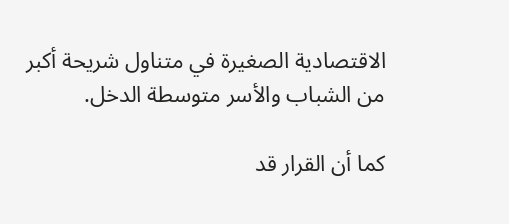الاقتصادية الصغيرة في متناول شريحة أكبر من الشباب والأسر متوسطة الدخل.

كما أن القرار قد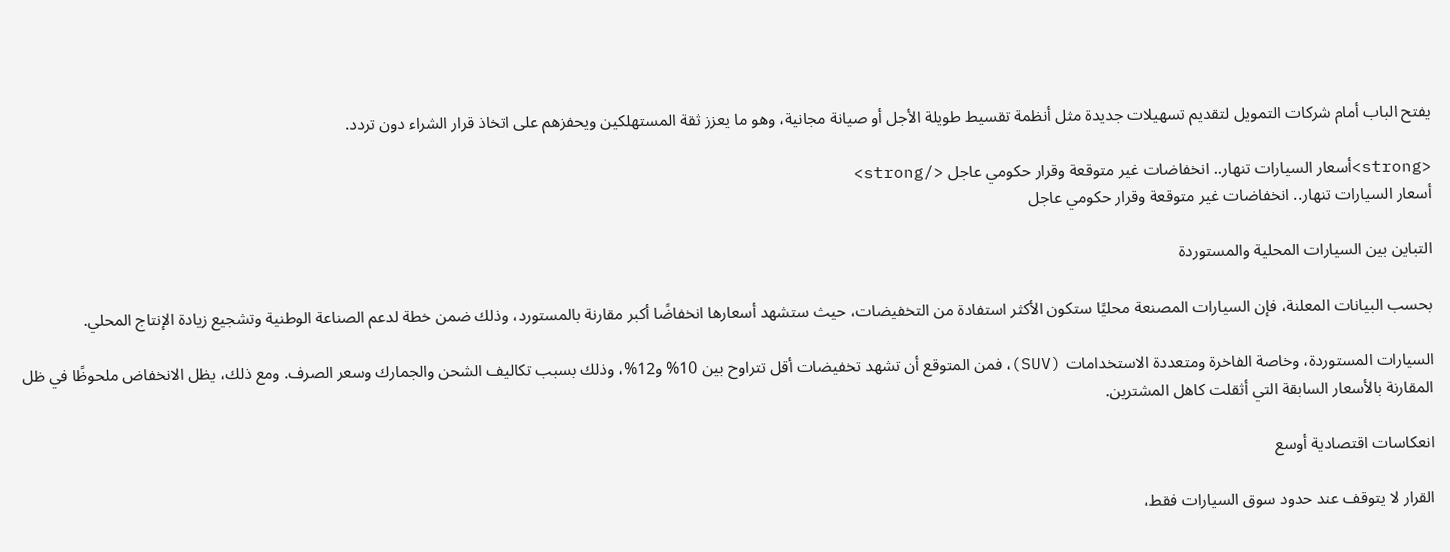يفتح الباب أمام شركات التمويل لتقديم تسهيلات جديدة مثل أنظمة تقسيط طويلة الأجل أو صيانة مجانية، وهو ما يعزز ثقة المستهلكين ويحفزهم على اتخاذ قرار الشراء دون تردد.

<strong>أسعار السيارات تنهار.. انخفاضات غير متوقعة وقرار حكومي عاجل </strong>
أسعار السيارات تنهار.. انخفاضات غير متوقعة وقرار حكومي عاجل

التباين بين السيارات المحلية والمستوردة

بحسب البيانات المعلنة، فإن السيارات المصنعة محليًا ستكون الأكثر استفادة من التخفيضات، حيث ستشهد أسعارها انخفاضًا أكبر مقارنة بالمستورد، وذلك ضمن خطة لدعم الصناعة الوطنية وتشجيع زيادة الإنتاج المحلي.

السيارات المستوردة، وخاصة الفاخرة ومتعددة الاستخدامات (SUV)، فمن المتوقع أن تشهد تخفيضات أقل تتراوح بين 10% و12%، وذلك بسبب تكاليف الشحن والجمارك وسعر الصرف. ومع ذلك، يظل الانخفاض ملحوظًا في ظل المقارنة بالأسعار السابقة التي أثقلت كاهل المشترين.

انعكاسات اقتصادية أوسع

القرار لا يتوقف عند حدود سوق السيارات فقط،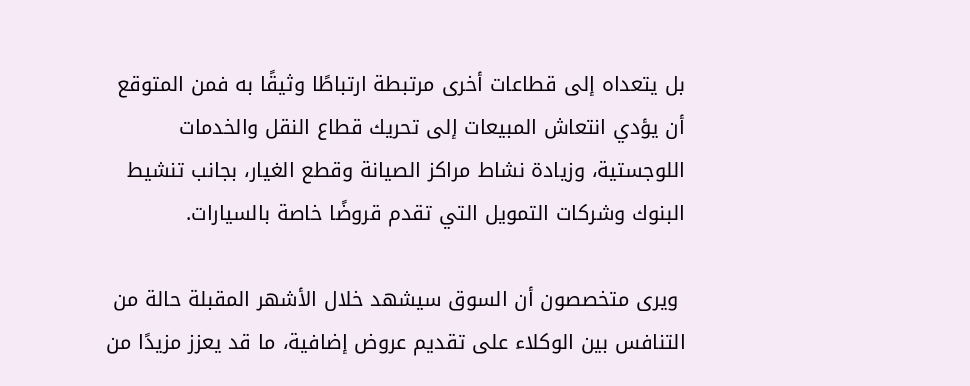بل يتعداه إلى قطاعات أخرى مرتبطة ارتباطًا وثيقًا به فمن المتوقع أن يؤدي انتعاش المبيعات إلى تحريك قطاع النقل والخدمات اللوجستية، وزيادة نشاط مراكز الصيانة وقطع الغيار، بجانب تنشيط البنوك وشركات التمويل التي تقدم قروضًا خاصة بالسيارات.

 ويرى متخصصون أن السوق سيشهد خلال الأشهر المقبلة حالة من التنافس بين الوكلاء على تقديم عروض إضافية، ما قد يعزز مزيدًا من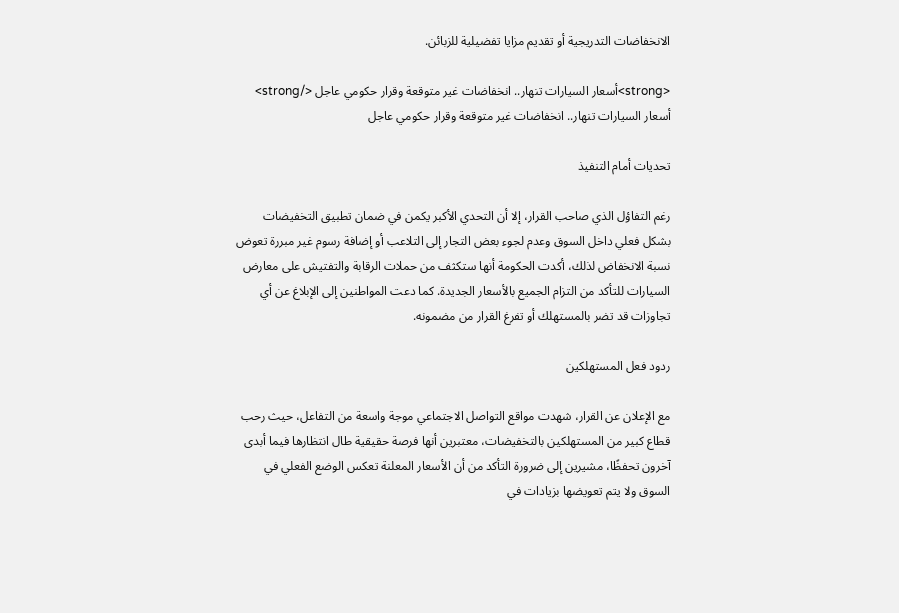الانخفاضات التدريجية أو تقديم مزايا تفضيلية للزبائن.

<strong>أسعار السيارات تنهار.. انخفاضات غير متوقعة وقرار حكومي عاجل </strong>
أسعار السيارات تنهار.. انخفاضات غير متوقعة وقرار حكومي عاجل

تحديات أمام التنفيذ

رغم التفاؤل الذي صاحب القرار، إلا أن التحدي الأكبر يكمن في ضمان تطبيق التخفيضات بشكل فعلي داخل السوق وعدم لجوء بعض التجار إلى التلاعب أو إضافة رسوم غير مبررة تعوض نسبة الانخفاض لذلك، أكدت الحكومة أنها ستكثف من حملات الرقابة والتفتيش على معارض السيارات للتأكد من التزام الجميع بالأسعار الجديدة. كما دعت المواطنين إلى الإبلاغ عن أي تجاوزات قد تضر بالمستهلك أو تفرغ القرار من مضمونه.

ردود فعل المستهلكين

مع الإعلان عن القرار، شهدت مواقع التواصل الاجتماعي موجة واسعة من التفاعل، حيث رحب قطاع كبير من المستهلكين بالتخفيضات، معتبرين أنها فرصة حقيقية طال انتظارها فيما أبدى آخرون تحفظًا، مشيرين إلى ضرورة التأكد من أن الأسعار المعلنة تعكس الوضع الفعلي في السوق ولا يتم تعويضها بزيادات في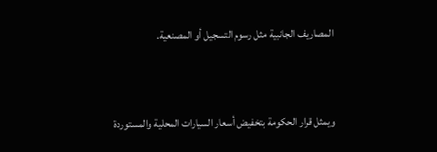المصاريف الجانبية مثل رسوم التسجيل أو المصنعية.



ويمثل قرار الحكومة بتخفيض أسعار السيارات المحلية والمستوردة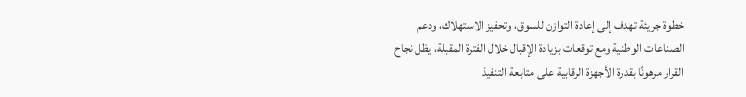خطوة جريئة تهدف إلى إعادة التوازن للسوق، وتحفيز الاستهلاك، ودعم الصناعات الوطنية ومع توقعات بزيادة الإقبال خلال الفترة المقبلة، يظل نجاح القرار مرهونًا بقدرة الأجهزة الرقابية على متابعة التنفيذ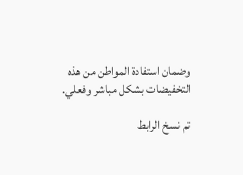وضمان استفادة المواطن من هذه التخفيضات بشكل مباشر وفعلي.

تم نسخ الرابط